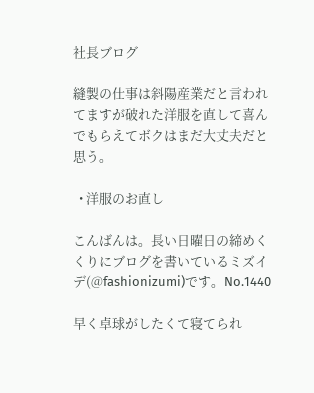社長ブログ

縫製の仕事は斜陽産業だと言われてますが破れた洋服を直して喜んでもらえてボクはまだ大丈夫だと思う。

  • 洋服のお直し

こんばんは。長い日曜日の締めくくりにブログを書いているミズイデ(@fashionizumi)です。No.1440

早く卓球がしたくて寝てられ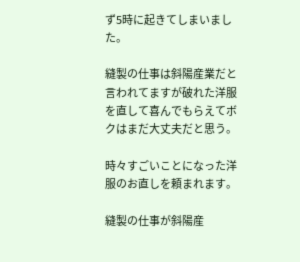ず5時に起きてしまいました。

縫製の仕事は斜陽産業だと言われてますが破れた洋服を直して喜んでもらえてボクはまだ大丈夫だと思う。

時々すごいことになった洋服のお直しを頼まれます。

縫製の仕事が斜陽産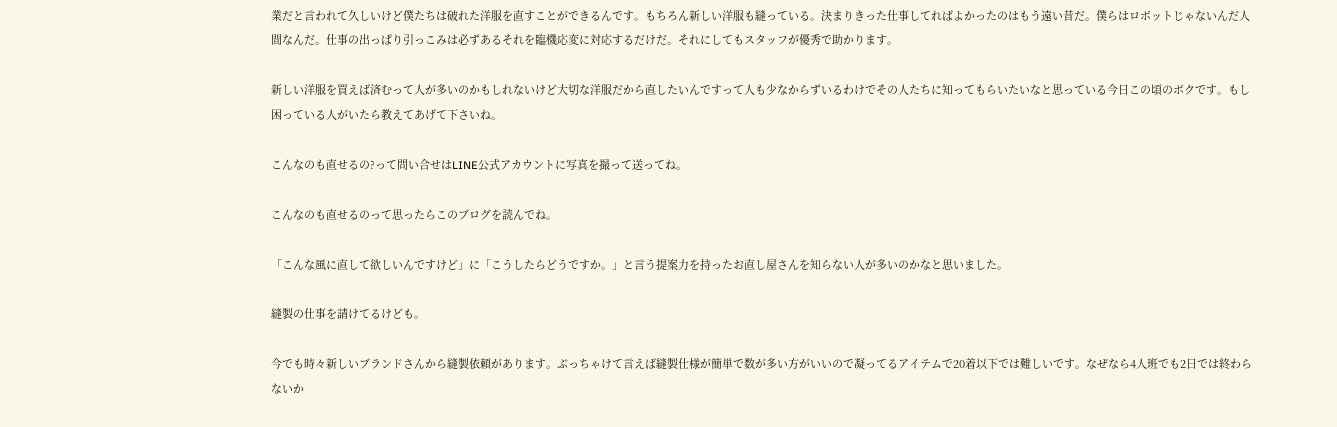業だと言われて久しいけど僕たちは破れた洋服を直すことができるんです。もちろん新しい洋服も縫っている。決まりきった仕事してればよかったのはもう遠い昔だ。僕らはロボットじゃないんだ人間なんだ。仕事の出っぱり引っこみは必ずあるそれを臨機応変に対応するだけだ。それにしてもスタッフが優秀で助かります。

新しい洋服を買えば済むって人が多いのかもしれないけど大切な洋服だから直したいんですって人も少なからずいるわけでその人たちに知ってもらいたいなと思っている今日この頃のボクです。もし困っている人がいたら教えてあげて下さいね。

こんなのも直せるの?って問い合せはLINE公式アカウントに写真を撮って送ってね。

こんなのも直せるのって思ったらこのブログを読んでね。

「こんな風に直して欲しいんですけど」に「こうしたらどうですか。」と言う提案力を持ったお直し屋さんを知らない人が多いのかなと思いました。

縫製の仕事を請けてるけども。

今でも時々新しいブランドさんから縫製依頼があります。ぶっちゃけて言えば縫製仕様が簡単で数が多い方がいいので凝ってるアイテムで20着以下では難しいです。なぜなら4人班でも2日では終わらないか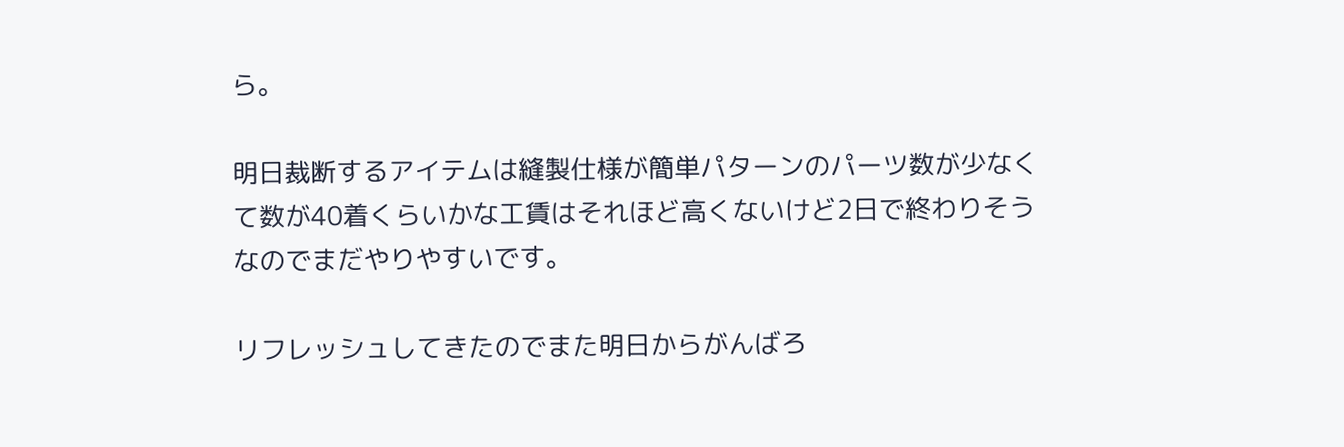ら。

明日裁断するアイテムは縫製仕様が簡単パターンのパーツ数が少なくて数が40着くらいかな工賃はそれほど高くないけど2日で終わりそうなのでまだやりやすいです。

リフレッシュしてきたのでまた明日からがんばろ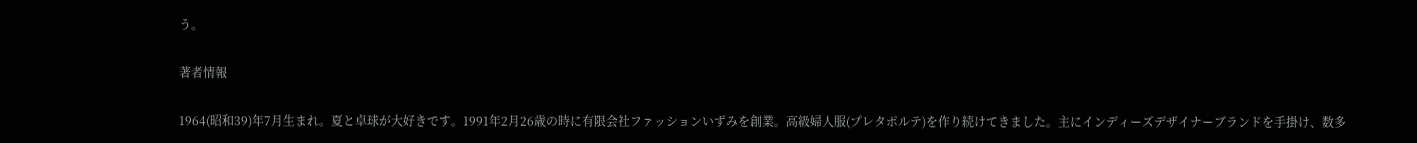う。

著者情報

1964(昭和39)年7月生まれ。夏と卓球が大好きです。1991年2月26歳の時に有限会社ファッションいずみを創業。高級婦人服(プレタポルテ)を作り続けてきました。主にインディーズデザイナーブランドを手掛け、数多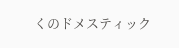くのドメスティック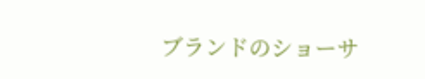ブランドのショーサ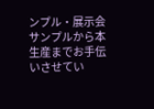ンプル・展示会サンプルから本生産までお手伝いさせてい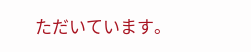ただいています。